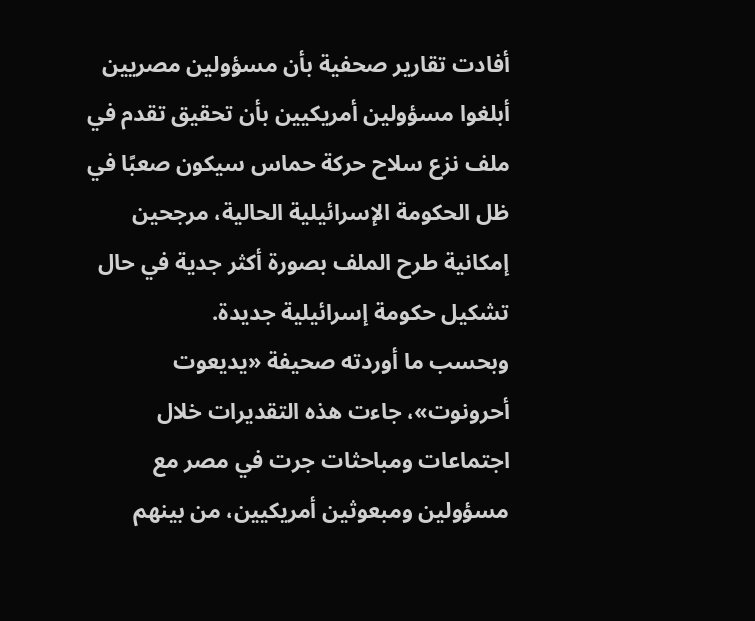أفادت تقارير صحفية بأن مسؤولين مصريين أبلغوا مسؤولين أمريكيين بأن تحقيق تقدم في ملف نزع سلاح حركة حماس سيكون صعبًا في ظل الحكومة الإسرائيلية الحالية، مرجحين إمكانية طرح الملف بصورة أكثر جدية في حال تشكيل حكومة إسرائيلية جديدة.
وبحسب ما أوردته صحيفة «يديعوت أحرونوت»، جاءت هذه التقديرات خلال اجتماعات ومباحثات جرت في مصر مع مسؤولين ومبعوثين أمريكيين، من بينهم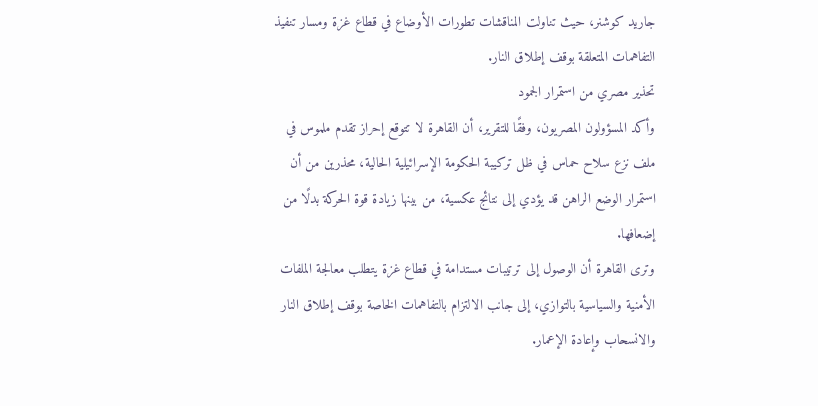جاريد كوشنر، حيث تناولت المناقشات تطورات الأوضاع في قطاع غزة ومسار تنفيذ التفاهمات المتعلقة بوقف إطلاق النار.
تحذير مصري من استمرار الجمود
وأكد المسؤولون المصريون، وفقًا للتقرير، أن القاهرة لا تتوقع إحراز تقدم ملموس في ملف نزع سلاح حماس في ظل تركيبة الحكومة الإسرائيلية الحالية، محذرين من أن استمرار الوضع الراهن قد يؤدي إلى نتائج عكسية، من بينها زيادة قوة الحركة بدلًا من إضعافها.
وترى القاهرة أن الوصول إلى ترتيبات مستدامة في قطاع غزة يتطلب معالجة الملفات الأمنية والسياسية بالتوازي، إلى جانب الالتزام بالتفاهمات الخاصة بوقف إطلاق النار والانسحاب وإعادة الإعمار.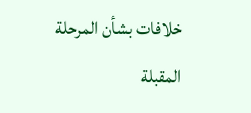خلافات بشأن المرحلة المقبلة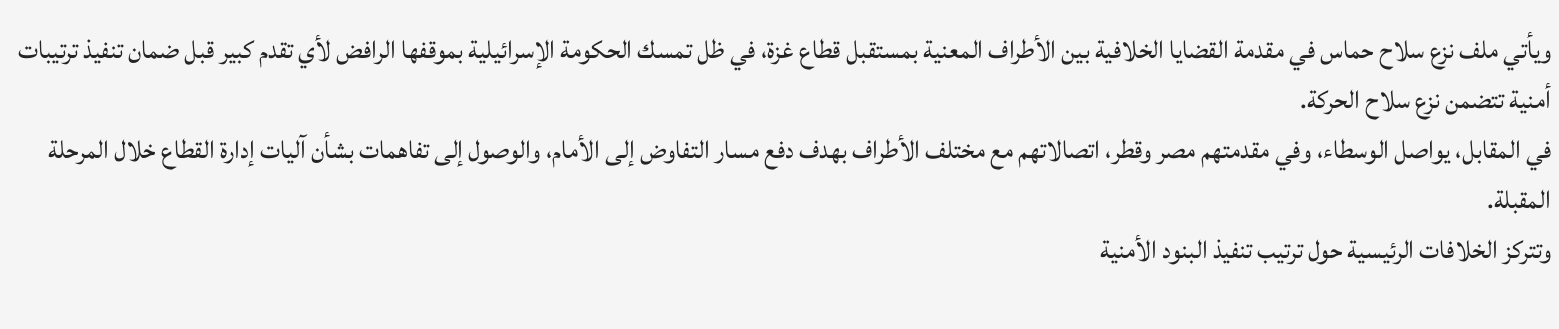ويأتي ملف نزع سلاح حماس في مقدمة القضايا الخلافية بين الأطراف المعنية بمستقبل قطاع غزة، في ظل تمسك الحكومة الإسرائيلية بموقفها الرافض لأي تقدم كبير قبل ضمان تنفيذ ترتيبات أمنية تتضمن نزع سلاح الحركة.
في المقابل، يواصل الوسطاء، وفي مقدمتهم مصر وقطر، اتصالاتهم مع مختلف الأطراف بهدف دفع مسار التفاوض إلى الأمام، والوصول إلى تفاهمات بشأن آليات إدارة القطاع خلال المرحلة المقبلة.
وتتركز الخلافات الرئيسية حول ترتيب تنفيذ البنود الأمنية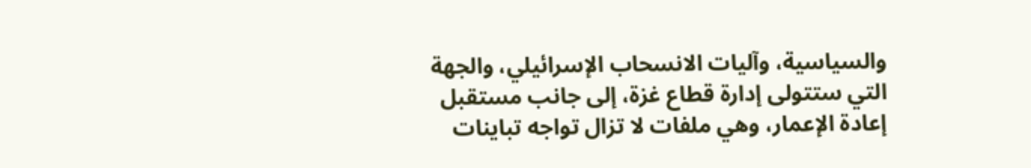والسياسية، وآليات الانسحاب الإسرائيلي، والجهة التي ستتولى إدارة قطاع غزة، إلى جانب مستقبل إعادة الإعمار، وهي ملفات لا تزال تواجه تباينات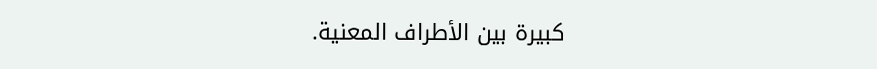كبيرة بين الأطراف المعنية.